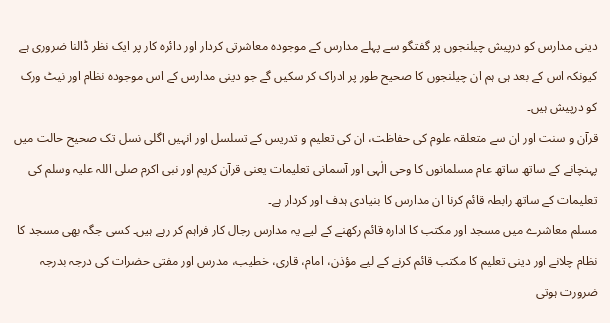دینی مدارس کو درپیش چیلنجوں پر گفتگو سے پہلے مدارس کے موجودہ معاشرتی کردار اور دائرہ کار پر ایک نظر ڈالنا ضروری ہے کیونکہ اس کے بعد ہی ہم ان چیلنجوں کا صحیح طور پر ادراک کر سکیں گے جو دینی مدارس کے اس موجودہ نظام اور نیٹ ورک کو درپیش ہیں۔
قرآن و سنت اور ان سے متعلقہ علوم کی حفاظت، ان کی تعلیم و تدریس کے تسلسل اور انہیں اگلی نسل تک صحیح حالت میں پہنچانے کے ساتھ ساتھ عام مسلمانوں کا وحی الٰہی اور آسمانی تعلیمات یعنی قرآن کریم اور نبی اکرم صلی اللہ علیہ وسلم کی تعلیمات کے ساتھ رابطہ قائم کرنا ان مدارس کا بنیادی ہدف اور کردار ہے۔
مسلم معاشرے میں مسجد اور مکتب کا ادارہ قائم رکھنے کے لیے یہ مدارس رجال کار فراہم کر رہے ہیں۔ کسی جگہ بھی مسجد کا نظام چلانے اور دینی تعلیم کا مکتب قائم کرنے کے لیے مؤذن، امام، قاری، خطیب، مدرس اور مفتی حضرات کی درجہ بدرجہ ضرورت ہوتی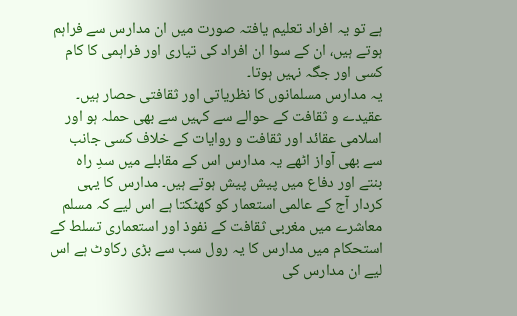ہے تو یہ افراد تعلیم یافتہ صورت میں ان مدارس سے فراہم ہوتے ہیں، ان کے سوا ان افراد کی تیاری اور فراہمی کا کام کسی اور جگہ نہیں ہوتا۔
یہ مدارس مسلمانوں کا نظریاتی اور ثقافتی حصار ہیں۔ عقیدے و ثقافت کے حوالے سے کہیں سے بھی حملہ ہو اور اسلامی عقائد اور ثقافت و روایات کے خلاف کسی جانب سے بھی آواز اٹھے یہ مدارس اس کے مقابلے میں سدِ راہ بنتے اور دفاع میں پیش پیش ہوتے ہیں۔ مدارس کا یہی کردار آج کے عالمی استعمار کو کھٹکتا ہے اس لیے کہ مسلم معاشرے میں مغربی ثقافت کے نفوذ اور استعماری تسلط کے استحکام میں مدارس کا یہ رول سب سے بڑی رکاوٹ ہے اس لیے ان مدارس کی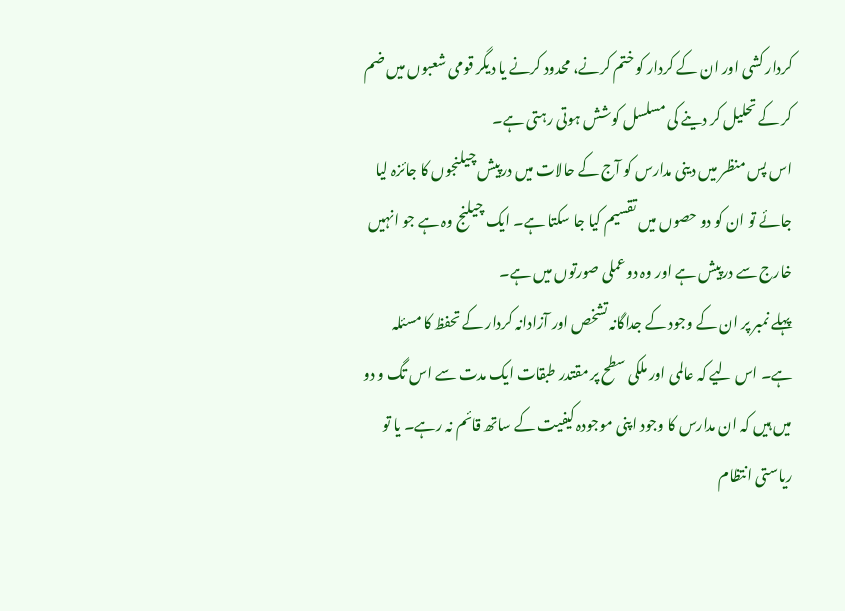کردار کشی اور ان کے کردار کو ختم کرنے، محدود کرنے یا دیگر قومی شعبوں میں ضم کر کے تحلیل کر دینے کی مسلسل کوشش ہوتی رہتی ہے۔
اس پس منظر میں دینی مدارس کو آج کے حالات میں درپیش چیلنجوں کا جائزہ لیا جائے تو ان کو دو حصوں میں تقسیم کیا جا سکتا ہے۔ ایک چیلنج وہ ہے جو انہیں خارج سے درپیش ہے اور وہ دوعملی صورتوں میں ہے۔
پہلے نمبر پر ان کے وجود کے جداگانہ تشخص اور آزادانہ کردار کے تحفظ کا مسئلہ ہے۔ اس لیے کہ عالمی اور ملکی سطح پر مقتدر طبقات ایک مدت سے اس تگ و دو میں ہیں کہ ان مدارس کا وجود اپنی موجودہ کیفیت کے ساتھ قائم نہ رہے۔ یا تو ریاستی انتظام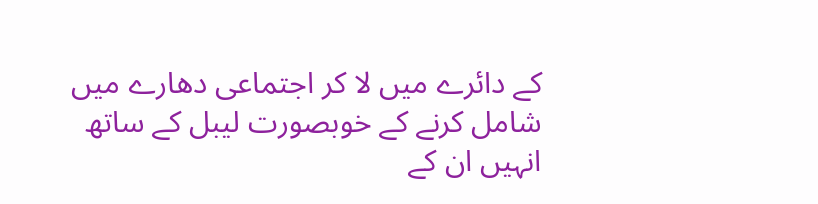کے دائرے میں لا کر اجتماعی دھارے میں شامل کرنے کے خوبصورت لیبل کے ساتھ انہیں ان کے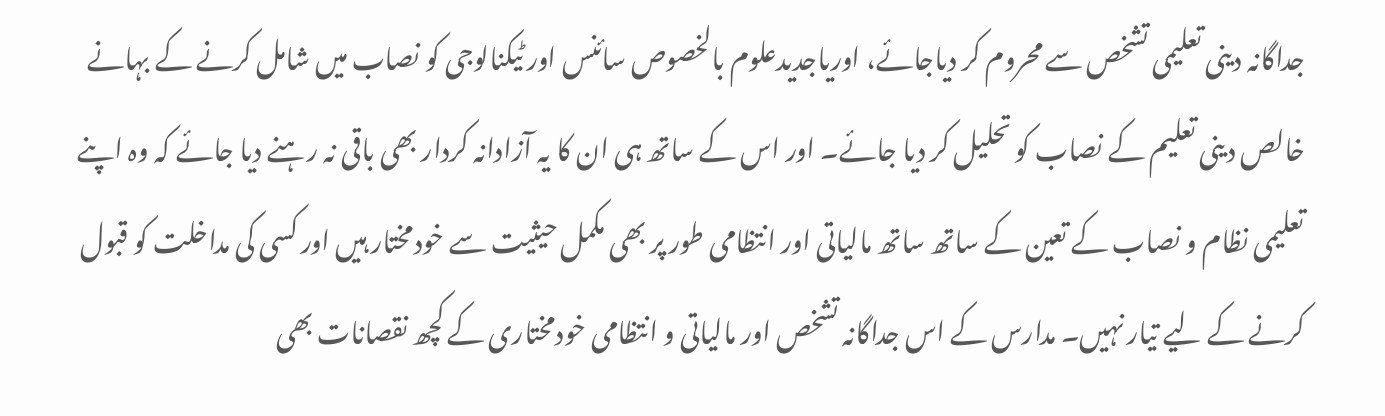جداگانہ دینی تعلیمی تشخص سے محروم کر دیاجائے، اوریاجدیدعلوم بالخصوص سائنس اور ٹیکنالوجی کو نصاب میں شامل کرنے کے بہانے خالص دینی تعلیم کے نصاب کو تحلیل کر دیا جائے۔ اور اس کے ساتھ ہی ان کا یہ آزادانہ کردار بھی باقی نہ رہنے دیا جائے کہ وہ اپنے تعلیمی نظام و نصاب کے تعین کے ساتھ ساتھ مالیاتی اور انتظامی طور پر بھی مکمل حیثیت سے خودمختار ہیں اور کسی کی مداخلت کو قبول کرنے کے لیے تیار نہیں۔ مدارس کے اس جداگانہ تشخص اور مالیاتی و انتظامی خودمختاری کے کچھ نقصانات بھی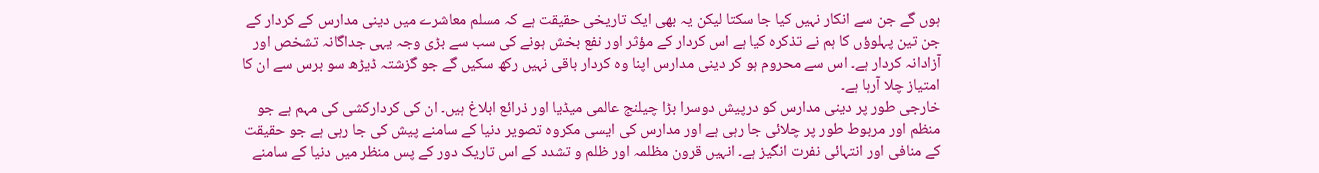ہوں گے جن سے انکار نہیں کیا جا سکتا لیکن یہ بھی ایک تاریخی حقیقت ہے کہ مسلم معاشرے میں دینی مدارس کے کردار کے جن تین پہلوؤں کا ہم نے تذکرہ کیا ہے اس کردار کے مؤثر اور نفع بخش ہونے کی سب سے بڑی وجہ یہی جداگانہ تشخص اور آزادانہ کردار ہے۔ اس سے محروم ہو کر دینی مدارس اپنا وہ کردار باقی نہیں رکھ سکیں گے جو گزشتہ ڈیڑھ سو برس سے ان کا امتیاز چلا آرہا ہے۔
خارجی طور پر دینی مدارس کو درپیش دوسرا بڑا چیلنج عالمی میڈیا اور ذرائع ابلاغ ہیں۔ ان کی کردارکشی کی مہم ہے جو منظم اور مربوط طور پر چلائی جا رہی ہے اور مدارس کی ایسی مکروہ تصویر دنیا کے سامنے پیش کی جا رہی ہے جو حقیقت کے منافی اور انتہائی نفرت انگیز ہے۔ انہیں قرون مظلمہ اور ظلم و تشدد کے اس تاریک دور کے پس منظر میں دنیا کے سامنے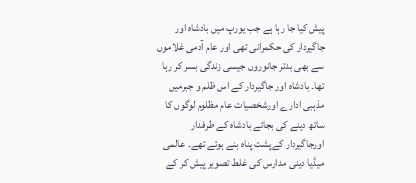پیش کیا جا رہا ہے جب یورپ میں بادشاہ اور جاگیردار کی حکمرانی تھی اور عام آدمی غلاموں سے بھی بدتر جانوروں جیسی زندگی بسر کر رہا تھا۔ بادشاہ اور جاگیردار کے اس ظلم و جبرمیں مذہبی ادارے اورشخصیات عام مظلوم لوگوں کا ساتھ دینے کی بجائے بادشاہ کے طرفدار اورجاگیردار کےپشت پناہ بنے ہوئے تھے۔ عالمی میڈیا دینی مدارس کی غلط تصویر پیش کر کے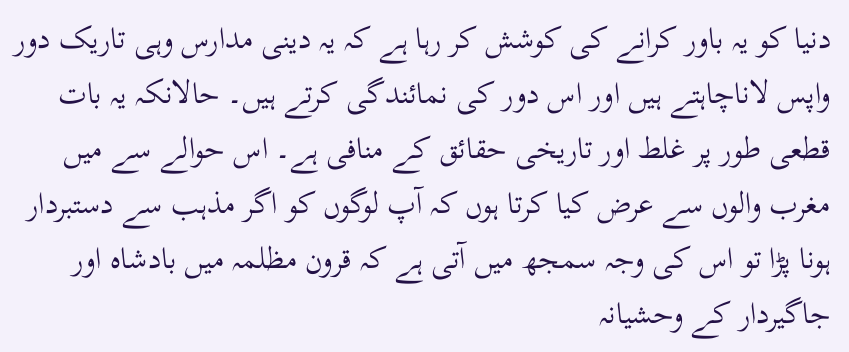دنیا کو یہ باور کرانے کی کوشش کر رہا ہے کہ یہ دینی مدارس وہی تاریک دور واپس لاناچاہتے ہیں اور اس دور کی نمائندگی کرتے ہیں۔ حالانکہ یہ بات قطعی طور پر غلط اور تاریخی حقائق کے منافی ہے۔ اس حوالے سے میں مغرب والوں سے عرض کیا کرتا ہوں کہ آپ لوگوں کو اگر مذہب سے دستبردار ہونا پڑا تو اس کی وجہ سمجھ میں آتی ہے کہ قرون مظلمہ میں بادشاہ اور جاگیردار کے وحشیانہ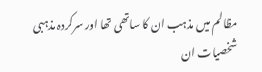مظالم میں مذہب ان کا ساتھی تھا اور سرکردہ مذہبی شخصیات ان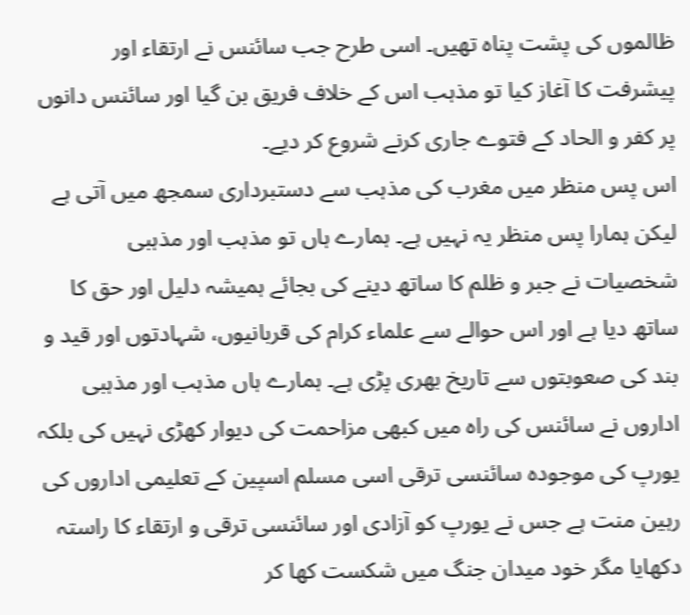ظالموں کی پشت پناہ تھیں۔ اسی طرح جب سائنس نے ارتقاء اور پیشرفت کا آغاز کیا تو مذہب اس کے خلاف فریق بن گیا اور سائنس دانوں پر کفر و الحاد کے فتوے جاری کرنے شروع کر دیے۔
اس پس منظر میں مغرب کی مذہب سے دستبرداری سمجھ میں آتی ہے لیکن ہمارا پس منظر یہ نہیں ہے۔ ہمارے ہاں تو مذہب اور مذہبی شخصیات نے جبر و ظلم کا ساتھ دینے کی بجائے ہمیشہ دلیل اور حق کا ساتھ دیا ہے اور اس حوالے سے علماء کرام کی قربانیوں، شہادتوں اور قید و بند کی صعوبتوں سے تاریخ بھری پڑی ہے۔ ہمارے ہاں مذہب اور مذہبی اداروں نے سائنس کی راہ میں کبھی مزاحمت کی دیوار کھڑی نہیں کی بلکہ یورپ کی موجودہ سائنسی ترقی اسی مسلم اسپین کے تعلیمی اداروں کی رہین منت ہے جس نے یورپ کو آزادی اور سائنسی ترقی و ارتقاء کا راستہ دکھایا مگر خود میدان جنگ میں شکست کھا کر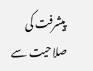پیشرفت کی صلاحیت سے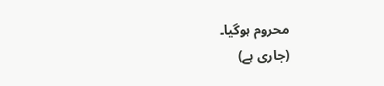محروم ہوگیا۔
(جاری ہے)